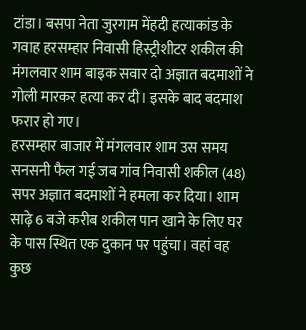टांडा। बसपा नेता जुरगाम मेंहदी हत्याकांड के गवाह हरसम्हार निवासी हिस्ट्रीशीटर शकील की मंगलवार शाम बाइक सवार दो अज्ञात बदमाशों ने गोली मारकर हत्या कर दी। इसके बाद बदमाश फरार हो गए।
हरसम्हार बाजार में मंगलवार शाम उस समय सनसनी फैल गई जब गांव निवासी शकील (48) सपर अज्ञात बदमाशों ने हमला कर दिया। शाम साढ़े 6 बजे करीब शकील पान खाने के लिए घर के पास स्थित एक दुकान पर पहुंचा। वहां वह कुछ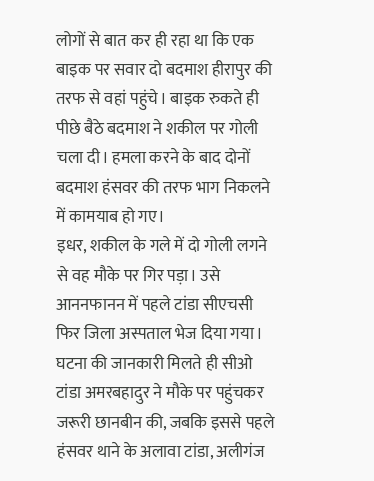लोगों से बात कर ही रहा था कि एक बाइक पर सवार दो बदमाश हीरापुर की तरफ से वहां पहुंचे। बाइक रुकते ही पीछे बैठे बदमाश ने शकील पर गोली चला दी। हमला करने के बाद दोनों बदमाश हंसवर की तरफ भाग निकलने में कामयाब हो गए।
इधर, शकील के गले में दो गोली लगने से वह मौके पर गिर पड़ा। उसे आननफानन में पहले टांडा सीएचसी फिर जिला अस्पताल भेज दिया गया। घटना की जानकारी मिलते ही सीओ टांडा अमरबहादुर ने मौके पर पहुंचकर जरूरी छानबीन की, जबकि इससे पहले हंसवर थाने के अलावा टांडा, अलीगंज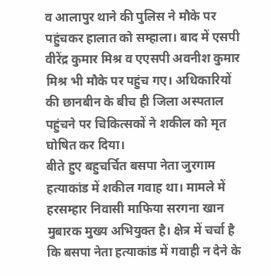व आलापुर थाने की पुलिस ने मौके पर पहुंचकर हालात को सम्हाला। बाद में एसपी वीरेंद्र कुमार मिश्र व एएसपी अवनीश कुमार मिश्र भी मौके पर पहुंच गए। अधिकारियों की छानबीन के बीच ही जिला अस्पताल पहुंचने पर चिकित्सकों ने शकील को मृत घोषित कर दिया।
बीते हुए बहुचर्चित बसपा नेता जुरगाम हत्याकांड में शकील गवाह था। मामले में हरसम्हार निवासी माफिया सरगना खान मुबारक मुख्य अभियुक्त है। क्षेत्र में चर्चा है कि बसपा नेता हत्याकांड में गवाही न देने के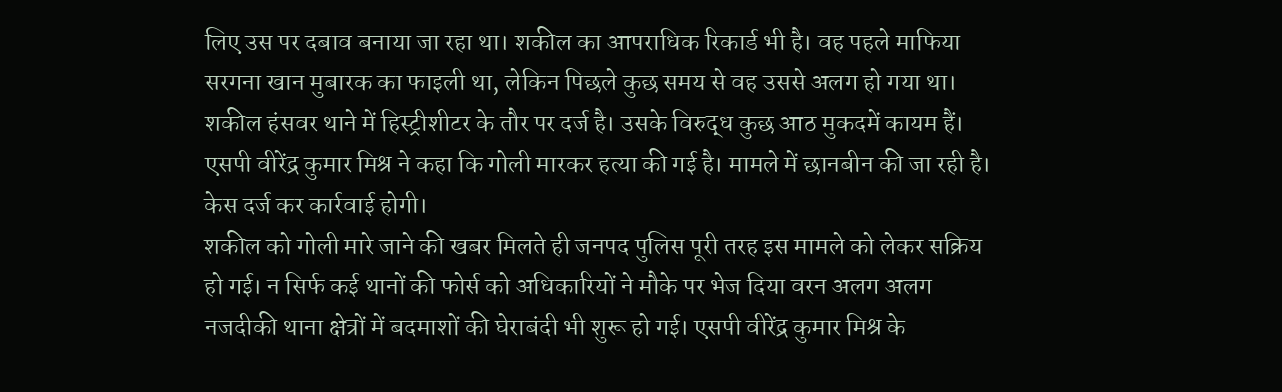लिए उस पर दबाव बनाया जा रहा था। शकील का आपराधिक रिकार्ड भी है। वह पहले माफिया सरगना खान मुबारक का फाइली था, लेकिन पिछले कुछ समय से वह उससे अलग हो गया था। शकील हंसवर थाने में हिस्ट्रीशीटर के तौर पर दर्ज है। उसके विरुद्ध कुछ आठ मुकदमें कायम हैं। एसपी वीरेंद्र कुमार मिश्र ने कहा कि गोली मारकर हत्या की गई है। मामले में छानबीन की जा रही है। केस दर्ज कर कार्रवाई होगी।
शकील को गोली मारे जाने की खबर मिलते ही जनपद पुलिस पूरी तरह इस मामले को लेकर सक्रिय हो गई। न सिर्फ कई थानों की फोर्स को अधिकारियों ने मौके पर भेज दिया वरन अलग अलग नजदीकी थाना क्षेत्रों में बदमाशों की घेराबंदी भी शुरू हो गई। एसपी वीरेंद्र कुमार मिश्र के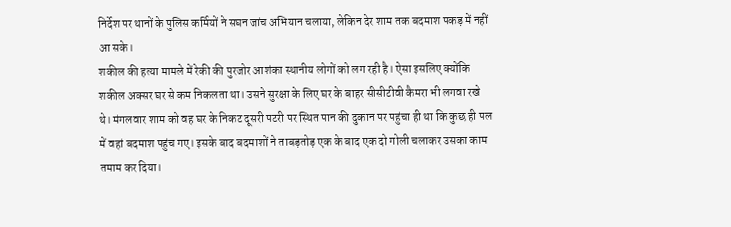निर्देश पर थानों के पुलिस कर्मियों ने सघन जांच अभियान चलाया, लेकिन देर शाम तक बदमाश पकड़ में नहीं आ सके।
शकील की हत्या मामले में रेकी की पुरजोर आशंका स्थानीय लोगों को लग रही है। ऐसा इसलिए क्योंकि शकील अक्सर घर से कम निकलता था। उसने सुरक्षा के लिए घर के बाहर सीसीटीवी कैमरा भी लगवा रखे थे। मंगलवार शाम को वह घर के निकट दूसरी पटरी पर स्थित पान की दुकान पर पहुंचा ही था कि कुछ ही पल में वहां बदमाश पहुंच गए। इसके बाद बदमाशों ने ताबड़तोड़ एक के बाद एक दो गोली चलाकर उसका काम तमाम कर दिया।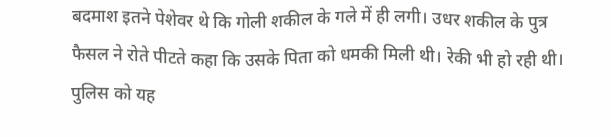बदमाश इतने पेशेवर थे कि गोली शकील के गले में ही लगी। उधर शकील के पुत्र फैसल ने रोते पीटते कहा कि उसके पिता को धमकी मिली थी। रेकी भी हो रही थी। पुलिस को यह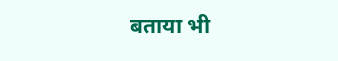बताया भी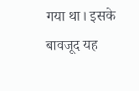गया था। इसके बावजूद यह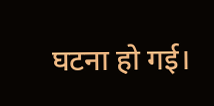घटना हो गई।